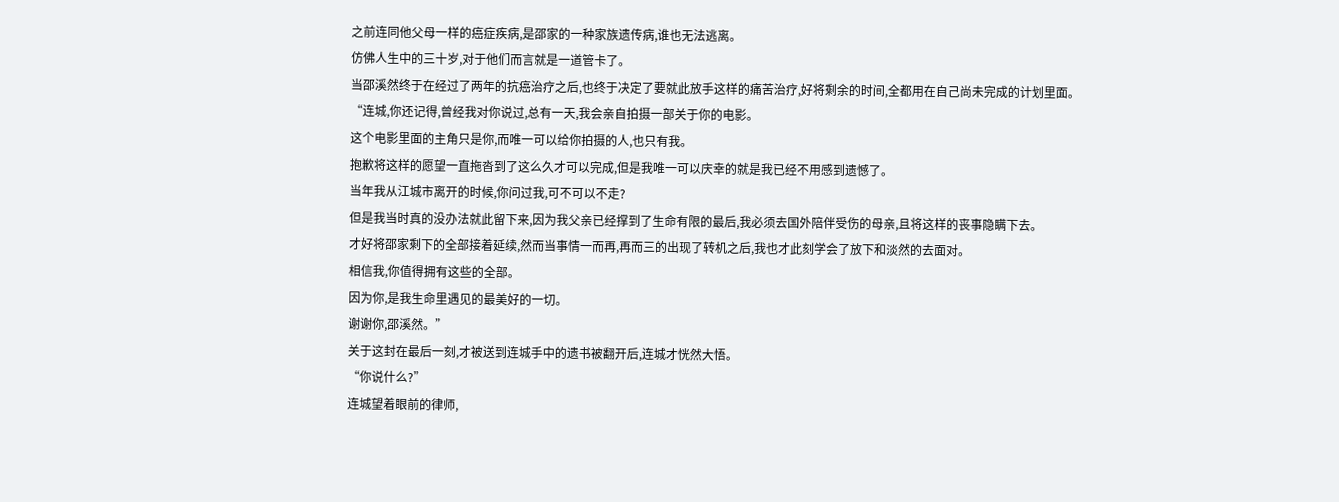之前连同他父母一样的癌症疾病,是邵家的一种家族遗传病,谁也无法逃离。
仿佛人生中的三十岁,对于他们而言就是一道管卡了。
当邵溪然终于在经过了两年的抗癌治疗之后,也终于决定了要就此放手这样的痛苦治疗,好将剩余的时间,全都用在自己尚未完成的计划里面。
“连城,你还记得,曾经我对你说过,总有一天,我会亲自拍摄一部关于你的电影。
这个电影里面的主角只是你,而唯一可以给你拍摄的人,也只有我。
抱歉将这样的愿望一直拖沓到了这么久才可以完成,但是我唯一可以庆幸的就是我已经不用感到遗憾了。
当年我从江城市离开的时候,你问过我,可不可以不走?
但是我当时真的没办法就此留下来,因为我父亲已经撑到了生命有限的最后,我必须去国外陪伴受伤的母亲,且将这样的丧事隐瞒下去。
才好将邵家剩下的全部接着延续,然而当事情一而再,再而三的出现了转机之后,我也才此刻学会了放下和淡然的去面对。
相信我,你值得拥有这些的全部。
因为你,是我生命里遇见的最美好的一切。
谢谢你,邵溪然。”
关于这封在最后一刻,才被送到连城手中的遗书被翻开后,连城才恍然大悟。
“你说什么?”
连城望着眼前的律师,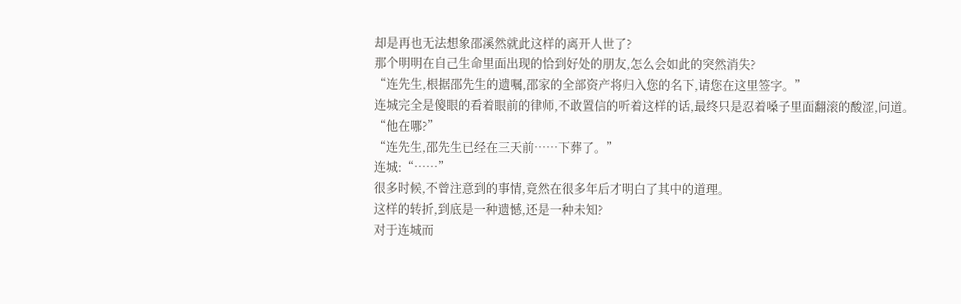却是再也无法想象邵溪然就此这样的离开人世了?
那个明明在自己生命里面出现的恰到好处的朋友,怎么会如此的突然消失?
“连先生,根据邵先生的遗嘱,邵家的全部资产将归入您的名下,请您在这里签字。”
连城完全是傻眼的看着眼前的律师,不敢置信的听着这样的话,最终只是忍着嗓子里面翻滚的酸涩,问道。
“他在哪?”
“连先生,邵先生已经在三天前……下葬了。”
连城:“……”
很多时候,不曾注意到的事情,竟然在很多年后才明白了其中的道理。
这样的转折,到底是一种遗憾,还是一种未知?
对于连城而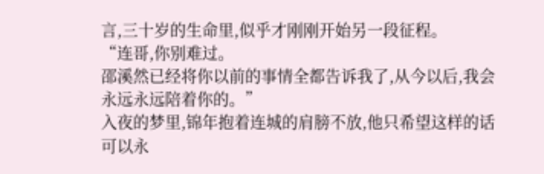言,三十岁的生命里,似乎才刚刚开始另一段征程。
“连哥,你别难过。
邵溪然已经将你以前的事情全都告诉我了,从今以后,我会永远永远陪着你的。”
入夜的梦里,锦年抱着连城的肩膀不放,他只希望这样的话可以永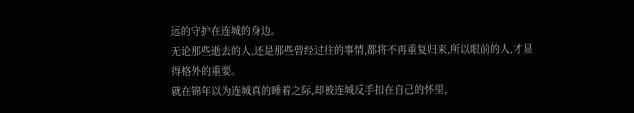远的守护在连城的身边。
无论那些逝去的人,还是那些曾经过往的事情,都将不再重复归来,所以眼前的人,才显得格外的重要。
就在锦年以为连城真的睡着之际,却被连城反手扣在自己的怀里,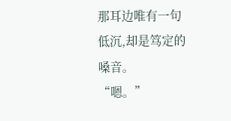那耳边唯有一句低沉,却是笃定的嗓音。
“嗯。”